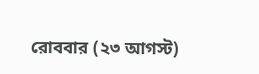রোববার (২৩ আগস্ট)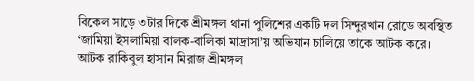বিকেল সাড়ে ৩টার দিকে শ্রীমঙ্গল থানা পুলিশের একটি দল সিন্দুরখান রোডে অবস্থিত ‘জামিয়া ইসলামিয়া বালক-বালিকা মাদ্রাসা’য় অভিযান চালিয়ে তাকে আটক করে। আটক রাকিবুল হাসান মিরাজ শ্রীমঙ্গল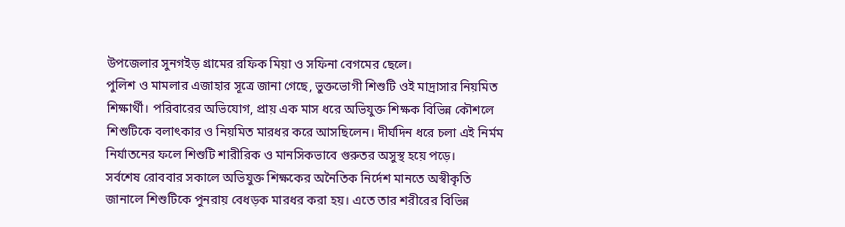উপজেলার সুনগইড় গ্রামের রফিক মিয়া ও সফিনা বেগমের ছেলে।
পুলিশ ও মামলার এজাহার সূত্রে জানা গেছে, ভুক্তভোগী শিশুটি ওই মাদ্রাসার নিয়মিত শিক্ষার্থী। পরিবারের অভিযোগ, প্রায় এক মাস ধরে অভিযুক্ত শিক্ষক বিভিন্ন কৌশলে শিশুটিকে বলাৎকার ও নিয়মিত মারধর করে আসছিলেন। দীর্ঘদিন ধরে চলা এই নির্মম নির্যাতনের ফলে শিশুটি শারীরিক ও মানসিকভাবে গুরুতর অসুস্থ হয়ে পড়ে।
সর্বশেষ রোববার সকালে অভিযুক্ত শিক্ষকের অনৈতিক নির্দেশ মানতে অস্বীকৃতি জানালে শিশুটিকে পুনরায় বেধড়ক মারধর করা হয়। এতে তার শরীরের বিভিন্ন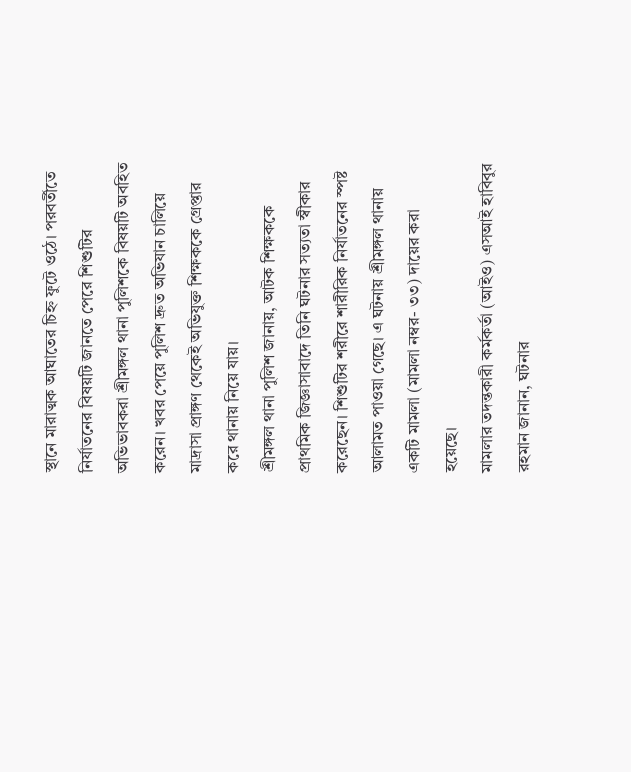স্থানে মারাত্মক আঘাতের চিহ্ন ফুটে ওঠে। পরবর্তীতে নির্যাতনের বিষয়টি জানতে পেরে শিশুটির অভিভাবকরা শ্রীমঙ্গল থানা পুলিশকে বিষয়টি অবহিত করেন। খবর পেয়ে পুলিশ দ্রুত অভিযান চালিয়ে মাদ্রাসা প্রাঙ্গণ থেকেই অভিযুক্ত শিক্ষককে গ্রেপ্তার করে থানায় নিয়ে যায়।
শ্রীমঙ্গল থানা পুলিশ জানায়, আটক শিক্ষককে প্রাথমিক জিজ্ঞাসাবাদে তিনি ঘটনার সত্যতা স্বীকার করেছেন। শিশুটির শরীরে শারীরিক নির্যাতনের স্পষ্ট আলামত পাওয়া গেছে। এ ঘটনায় শ্রীমঙ্গল থানায় একটি মামলা (মামলা নম্বর- ৩৩) দায়ের করা হয়েছে।
মামলার তদন্তকারী কর্মকর্তা (আইও) এসআই হাবিবুর রহমান জানান, ঘটনার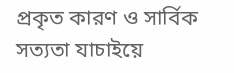প্রকৃত কারণ ও সার্বিক সত্যতা যাচাইয়ে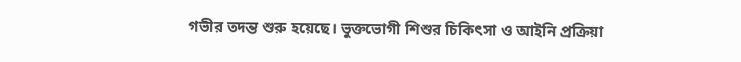গভীর তদন্ত শুরু হয়েছে। ভুক্তভোগী শিশুর চিকিৎসা ও আইনি প্রক্রিয়া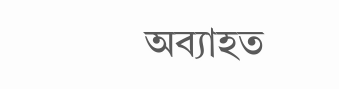অব্যাহত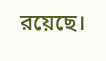রয়েছে।